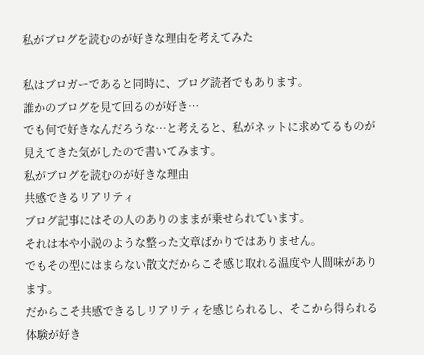私がブログを読むのが好きな理由を考えてみた

私はブロガーであると同時に、ブログ読者でもあります。
誰かのブログを見て回るのが好き…
でも何で好きなんだろうな…と考えると、私がネットに求めてるものが見えてきた気がしたので書いてみます。
私がブログを読むのが好きな理由
共感できるリアリティ
ブログ記事にはその人のありのままが乗せられています。
それは本や小説のような整った文章ばかりではありません。
でもその型にはまらない散文だからこそ感じ取れる温度や人間味があります。
だからこそ共感できるしリアリティを感じられるし、そこから得られる体験が好き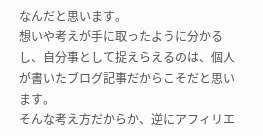なんだと思います。
想いや考えが手に取ったように分かるし、自分事として捉えらえるのは、個人が書いたブログ記事だからこそだと思います。
そんな考え方だからか、逆にアフィリエ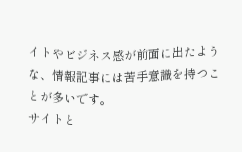イトやビジネス感が前面に出たような、情報記事には苦手意識を持つことが多いです。
サイトと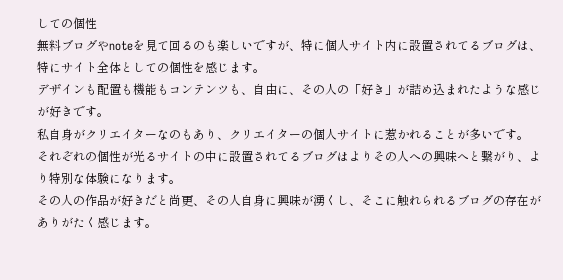しての個性
無料ブログやnoteを見て回るのも楽しいですが、特に個人サイト内に設置されてるブログは、特にサイト全体としての個性を感じます。
デザインも配置も機能もコンテンツも、自由に、その人の「好き」が詰め込まれたような感じが好きです。
私自身がクリエイターなのもあり、クリエイターの個人サイトに惹かれることが多いです。
それぞれの個性が光るサイトの中に設置されてるブログはよりその人への興味へと繋がり、より特別な体験になります。
その人の作品が好きだと尚更、その人自身に興味が湧くし、そこに触れられるブログの存在がありがたく感じます。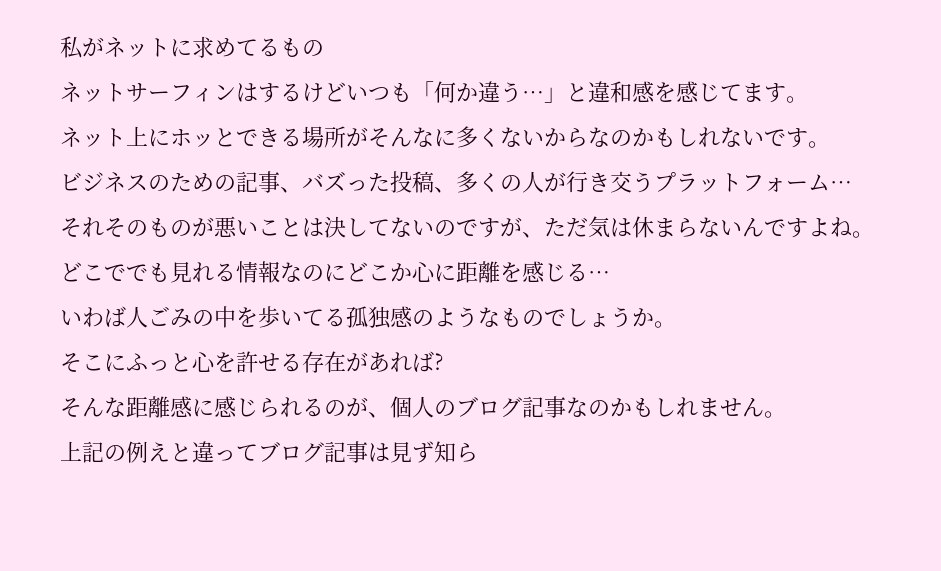私がネットに求めてるもの
ネットサーフィンはするけどいつも「何か違う…」と違和感を感じてます。
ネット上にホッとできる場所がそんなに多くないからなのかもしれないです。
ビジネスのための記事、バズった投稿、多くの人が行き交うプラットフォーム…
それそのものが悪いことは決してないのですが、ただ気は休まらないんですよね。
どこででも見れる情報なのにどこか心に距離を感じる…
いわば人ごみの中を歩いてる孤独感のようなものでしょうか。
そこにふっと心を許せる存在があれば?
そんな距離感に感じられるのが、個人のブログ記事なのかもしれません。
上記の例えと違ってブログ記事は見ず知ら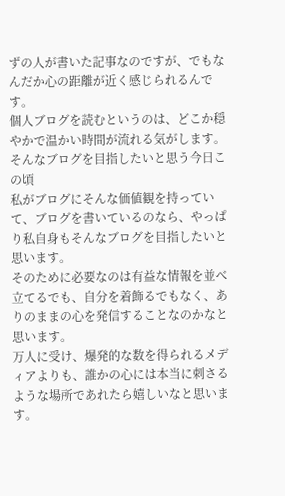ずの人が書いた記事なのですが、でもなんだか心の距離が近く感じられるんです。
個人ブログを読むというのは、どこか穏やかで温かい時間が流れる気がします。
そんなブログを目指したいと思う今日この頃
私がブログにそんな価値観を持っていて、ブログを書いているのなら、やっぱり私自身もそんなブログを目指したいと思います。
そのために必要なのは有益な情報を並べ立てるでも、自分を着飾るでもなく、ありのままの心を発信することなのかなと思います。
万人に受け、爆発的な数を得られるメディアよりも、誰かの心には本当に刺さるような場所であれたら嬉しいなと思います。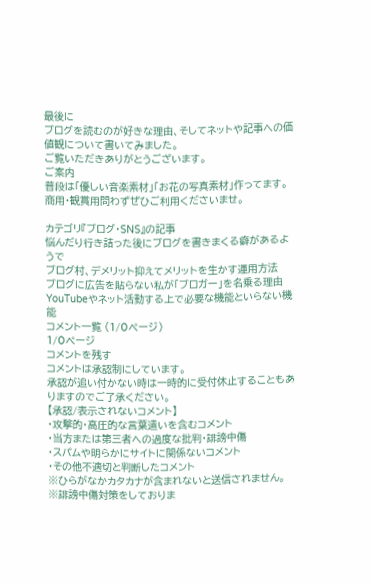最後に
ブログを読むのが好きな理由、そしてネットや記事への価値観について書いてみました。
ご覧いただきありがとうございます。
ご案内
普段は「優しい音楽素材」「お花の写真素材」作ってます。
商用・観賞用問わずぜひご利用くださいませ。

カテゴリ『ブログ・SNS』の記事
悩んだり行き詰った後にブログを書きまくる癖があるようで
ブログ村、デメリット抑えてメリットを生かす運用方法
ブログに広告を貼らない私が「ブロガー」を名乗る理由
YouTubeやネット活動する上で必要な機能といらない機能
コメント一覧 (1/0ページ)
1/0ページ
コメントを残す
コメントは承認制にしています。
承認が追い付かない時は一時的に受付休止することもありますのでご了承ください。
【承認/表示されないコメント】
・攻撃的・高圧的な言葉遣いを含むコメント
・当方または第三者への過度な批判・誹謗中傷
・スパムや明らかにサイトに関係ないコメント
・その他不適切と判断したコメント
※ひらがなかカタカナが含まれないと送信されません。
※誹謗中傷対策をしておりま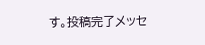す。投稿完了メッセ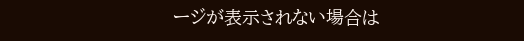ージが表示されない場合は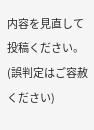内容を見直して投稿ください。(誤判定はご容赦ください)